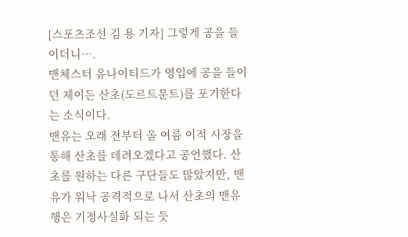[스포츠조선 김 용 기자] 그렇게 공을 들이더니….
맨체스터 유나이티드가 영입에 공을 들이던 제이든 산초(도르트문트)를 포기한다는 소식이다.
맨유는 오래 전부터 올 여름 이적 시장을 통해 산초를 데려오겠다고 공언했다. 산초를 원하는 다른 구단들도 많았지만, 맨유가 워낙 공격적으로 나서 산초의 맨유행은 기정사실화 되는 듯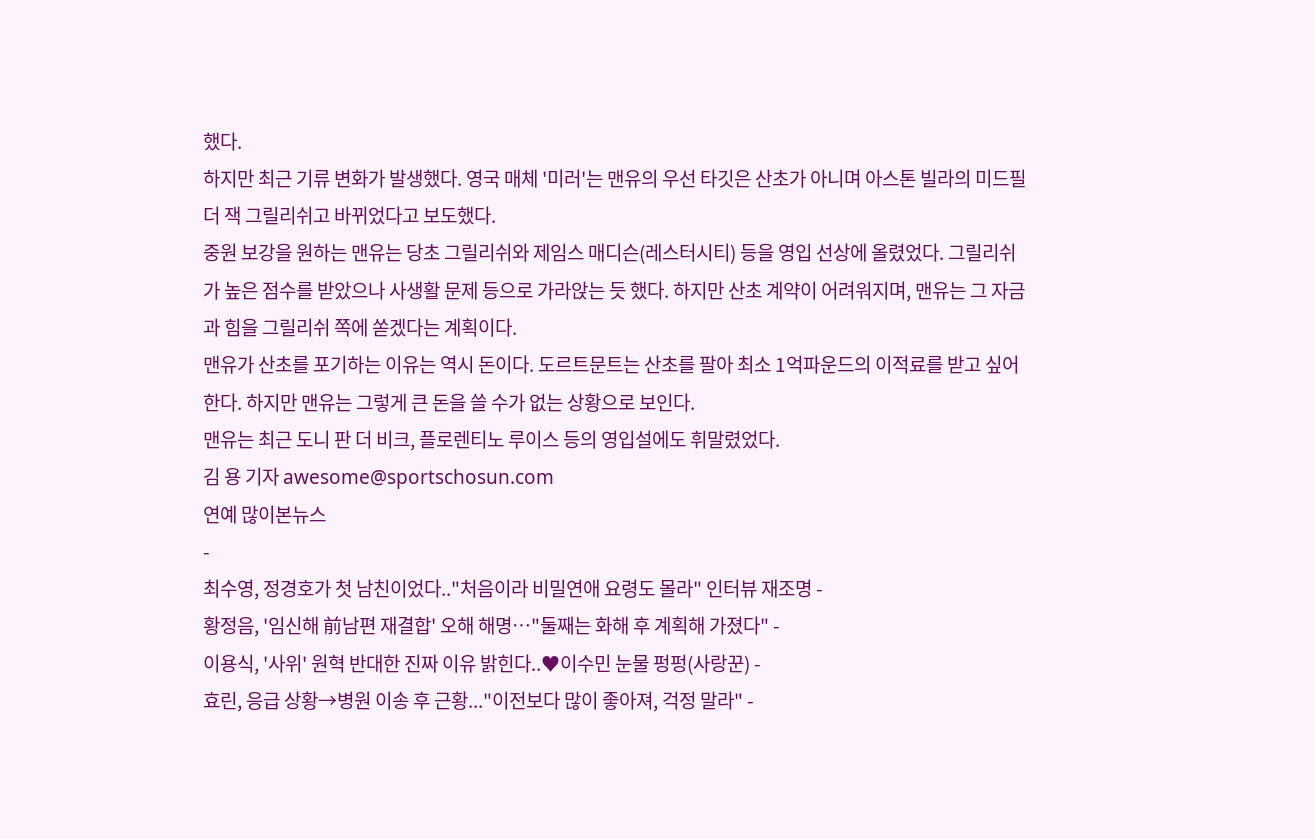했다.
하지만 최근 기류 변화가 발생했다. 영국 매체 '미러'는 맨유의 우선 타깃은 산초가 아니며 아스톤 빌라의 미드필더 잭 그릴리쉬고 바뀌었다고 보도했다.
중원 보강을 원하는 맨유는 당초 그릴리쉬와 제임스 매디슨(레스터시티) 등을 영입 선상에 올렸었다. 그릴리쉬가 높은 점수를 받았으나 사생활 문제 등으로 가라앉는 듯 했다. 하지만 산초 계약이 어려워지며, 맨유는 그 자금과 힘을 그릴리쉬 쪽에 쏟겠다는 계획이다.
맨유가 산초를 포기하는 이유는 역시 돈이다. 도르트문트는 산초를 팔아 최소 1억파운드의 이적료를 받고 싶어 한다. 하지만 맨유는 그렇게 큰 돈을 쓸 수가 없는 상황으로 보인다.
맨유는 최근 도니 판 더 비크, 플로렌티노 루이스 등의 영입설에도 휘말렸었다.
김 용 기자 awesome@sportschosun.com
연예 많이본뉴스
-
최수영, 정경호가 첫 남친이었다.."처음이라 비밀연애 요령도 몰라" 인터뷰 재조명 -
황정음, '임신해 前남편 재결합' 오해 해명…"둘째는 화해 후 계획해 가졌다" -
이용식, '사위' 원혁 반대한 진짜 이유 밝힌다..♥이수민 눈물 펑펑(사랑꾼) -
효린, 응급 상황→병원 이송 후 근황..."이전보다 많이 좋아져, 걱정 말라" -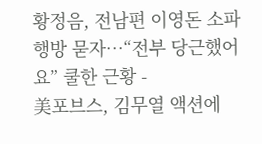황정음, 전남편 이영돈 소파 행방 묻자…“전부 당근했어요” 쿨한 근황 -
美포브스, 김무열 액션에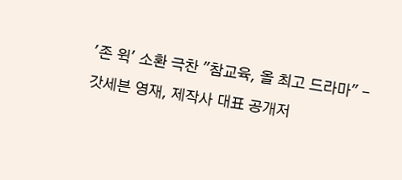'존 윅' 소환 극찬 "참교육, 올 최고 드라마" -
갓세븐 영재, 제작사 대표 공개저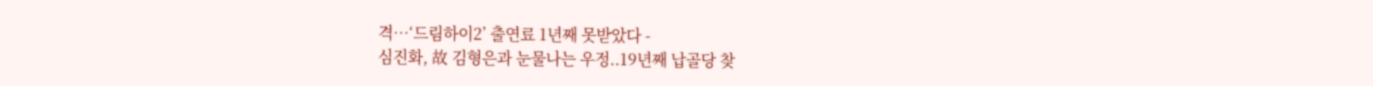격…‘드림하이2’ 출연료 1년째 못받았다 -
심진화, 故 김형은과 눈물나는 우정..19년째 납골당 찾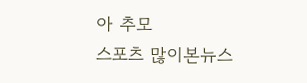아 추모
스포츠 많이본뉴스